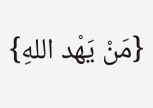{مَنْ يَهْد اللهِ}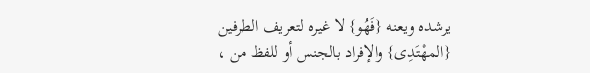يرشده ويعنه {فَهُو} لا غيره لتعريف الطرفين {المهْتَدِى} والإفراد بالجنس أو للفظ من ،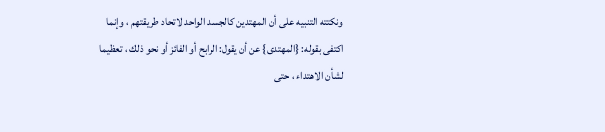ونكتته التنبيه على أن المهتدين كالجسد الواحد لاتحاد طريقتهم ، وإنما اكتفى بقوله: {المهتدى} عن أن يقول: الرابح أو الفائز أو نحو ذلك ، تعظيما لشأن الاهتداء ، حتى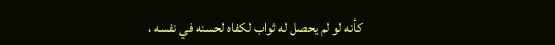كأنه لو لم يحصل له ثواب لكفاه لحسنه في نفسه ،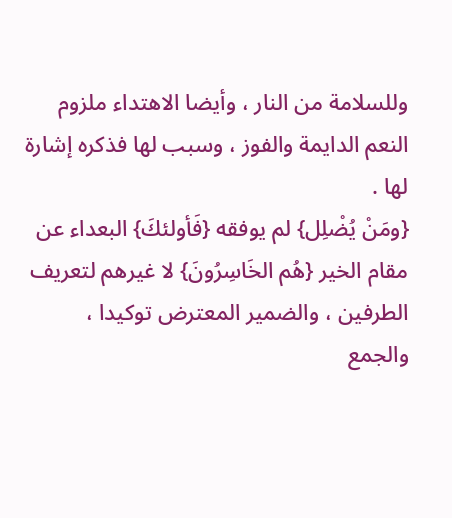وللسلامة من النار ، وأيضا الاهتداء ملزوم النعم الدايمة والفوز ، وسبب لها فذكره إشارة لها .
{ومَنْ يُضْلِل} لم يوفقه {فَأولئكَ} البعداء عن مقام الخير {هُم الخَاسِرُونَ} لا غيرهم لتعريف الطرفين ، والضمير المعترض توكيدا ، والجمع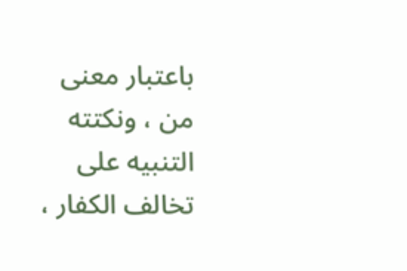باعتبار معنى من ، ونكتته التنبيه على تخالف الكفار ،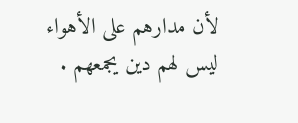لأن مدارهم على الأهواء ليس لهم دين يجمعهم .